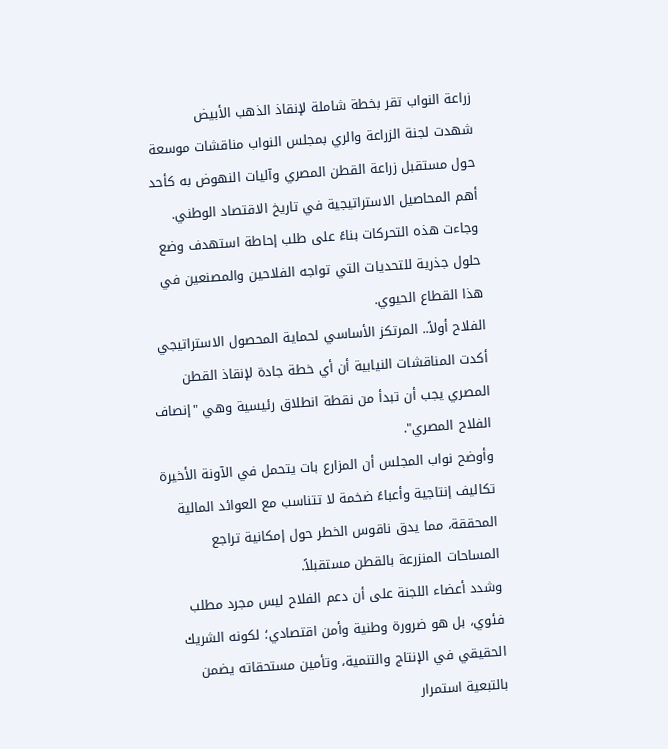زراعة النواب تقر بخطة شاملة لإنقاذ الذهب الأبيض
شهدت لجنة الزراعة والري بمجلس النواب مناقشات موسعة حول مستقبل زراعة القطن المصري وآليات النهوض به كأحد أهم المحاصيل الاستراتيجية في تاريخ الاقتصاد الوطني.
وجاءت هذه التحركات بناءً على طلب إحاطة استهدف وضع حلول جذرية للتحديات التي تواجه الفلاحين والمصنعين في هذا القطاع الحيوي.
الفلاح أولاً.. المرتكز الأساسي لحماية المحصول الاستراتيجي
أكدت المناقشات النيابية أن أي خطة جادة لإنقاذ القطن المصري يجب أن تبدأ من نقطة انطلاق رئيسية وهي "إنصاف الفلاح المصري".
وأوضح نواب المجلس أن المزارع بات يتحمل في الآونة الأخيرة تكاليف إنتاجية وأعباءً ضخمة لا تتناسب مع العوائد المالية المحققة، مما يدق ناقوس الخطر حول إمكانية تراجع المساحات المنزرعة بالقطن مستقبلاً.
وشدد أعضاء اللجنة على أن دعم الفلاح ليس مجرد مطلب فئوي، بل هو ضرورة وطنية وأمن اقتصادي؛ لكونه الشريك الحقيقي في الإنتاج والتنمية، وتأمين مستحقاته يضمن بالتبعية استمرار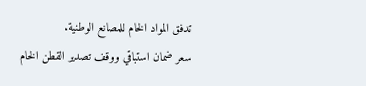تدفق المواد الخام للمصانع الوطنية.
سعر ضمان استباقي ووقف تصدير القطن الخام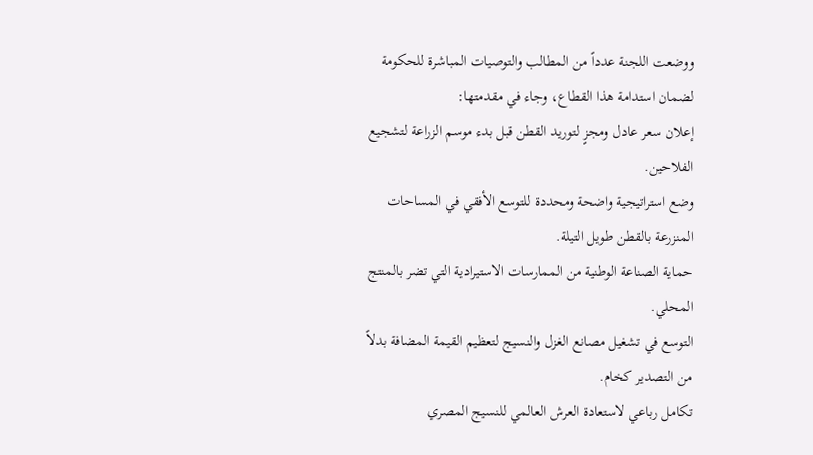ووضعت اللجنة عدداً من المطالب والتوصيات المباشرة للحكومة لضمان استدامة هذا القطاع، وجاء في مقدمتها:
إعلان سعر عادل ومجزٍ لتوريد القطن قبل بدء موسم الزراعة لتشجيع الفلاحين.
وضع استراتيجية واضحة ومحددة للتوسع الأفقي في المساحات المنزرعة بالقطن طويل التيلة.
حماية الصناعة الوطنية من الممارسات الاستيرادية التي تضر بالمنتج المحلي.
التوسع في تشغيل مصانع الغزل والنسيج لتعظيم القيمة المضافة بدلاً من التصدير كخام.
تكامل رباعي لاستعادة العرش العالمي للنسيج المصري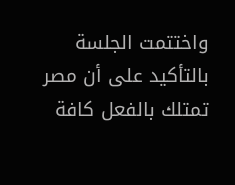واختتمت الجلسة بالتأكيد على أن مصر تمتلك بالفعل كافة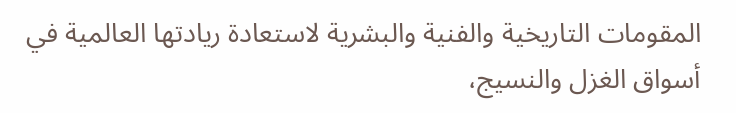المقومات التاريخية والفنية والبشرية لاستعادة ريادتها العالمية في أسواق الغزل والنسيج،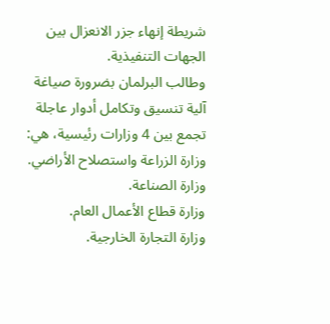شريطة إنهاء جزر الانعزال بين الجهات التنفيذية.
وطالب البرلمان بضرورة صياغة آلية تنسيق وتكامل أدوار عاجلة تجمع بين 4 وزارات رئيسية، هي:
وزارة الزراعة واستصلاح الأراضي.
وزارة الصناعة.
وزارة قطاع الأعمال العام.
وزارة التجارة الخارجية.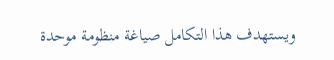ويستهدف هذا التكامل صياغة منظومة موحدة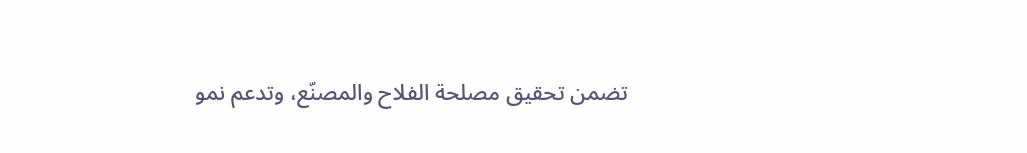تضمن تحقيق مصلحة الفلاح والمصنّع، وتدعم نمو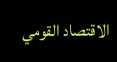الاقتصاد القومي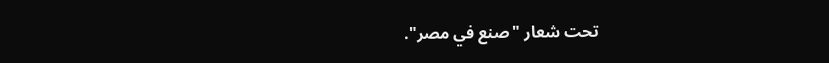تحت شعار "صنع في مصر".